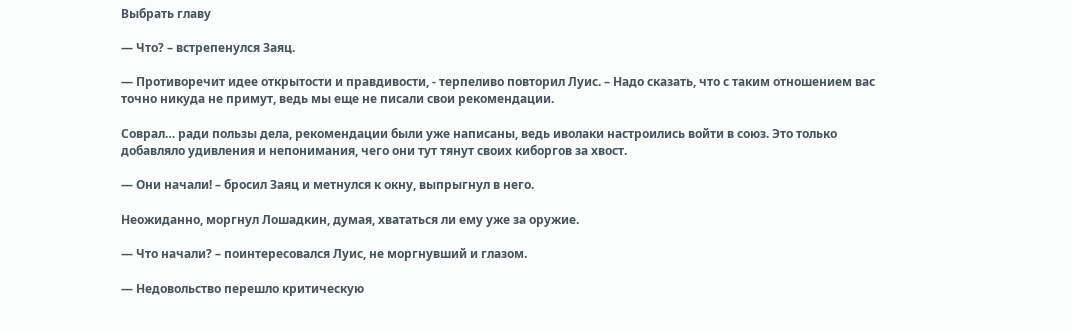Выбрать главу

— Что? – встрепенулся Заяц.

— Противоречит идее открытости и правдивости, - терпеливо повторил Луис. – Надо сказать, что с таким отношением вас точно никуда не примут, ведь мы еще не писали свои рекомендации.

Соврал… ради пользы дела, рекомендации были уже написаны, ведь иволаки настроились войти в союз. Это только добавляло удивления и непонимания, чего они тут тянут своих киборгов за хвост.

— Они начали! – бросил Заяц и метнулся к окну, выпрыгнул в него.

Неожиданно, моргнул Лошадкин, думая, хвататься ли ему уже за оружие.

— Что начали? – поинтересовался Луис, не моргнувший и глазом.

— Недовольство перешло критическую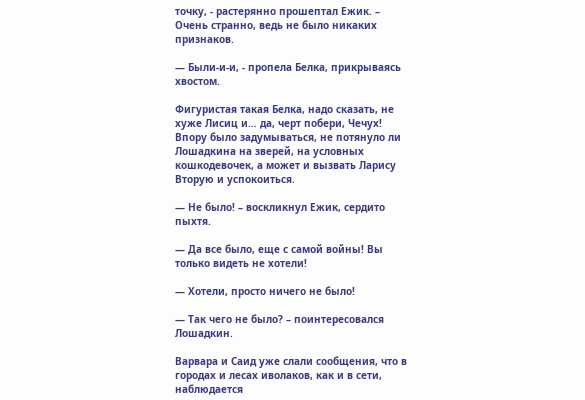точку, - растерянно прошептал Ежик. – Очень странно, ведь не было никаких признаков.

— Были-и-и, - пропела Белка, прикрываясь хвостом.

Фигуристая такая Белка, надо сказать, не хуже Лисиц и… да, черт побери, Чечух! Впору было задумываться, не потянуло ли Лошадкина на зверей, на условных кошкодевочек, а может и вызвать Ларису Вторую и успокоиться.

— Не было! – воскликнул Ежик, сердито пыхтя.

— Да все было, еще с самой войны! Вы только видеть не хотели!

— Хотели, просто ничего не было!

— Так чего не было? – поинтересовался Лошадкин.

Варвара и Саид уже слали сообщения, что в городах и лесах иволаков, как и в сети, наблюдается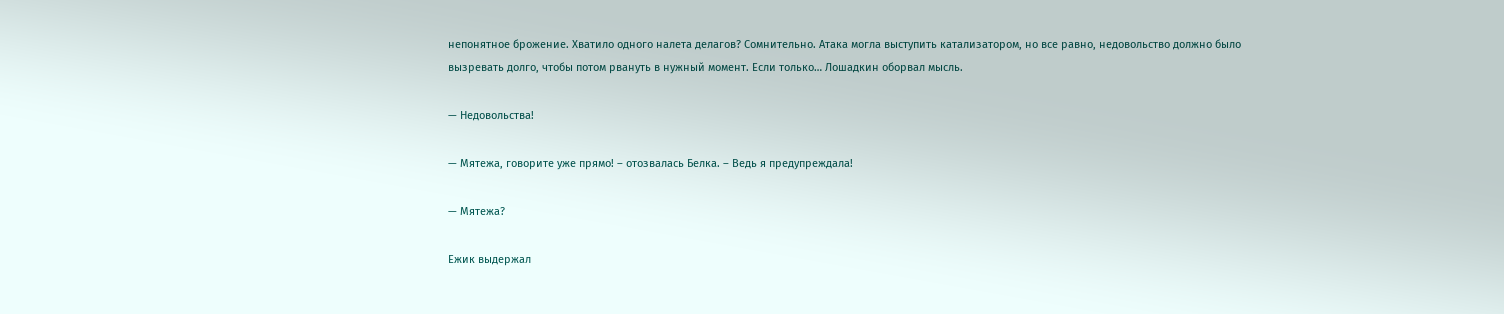непонятное брожение. Хватило одного налета делагов? Сомнительно. Атака могла выступить катализатором, но все равно, недовольство должно было вызревать долго, чтобы потом рвануть в нужный момент. Если только… Лошадкин оборвал мысль.

— Недовольства!

— Мятежа, говорите уже прямо! – отозвалась Белка. – Ведь я предупреждала!

— Мятежа?

Ежик выдержал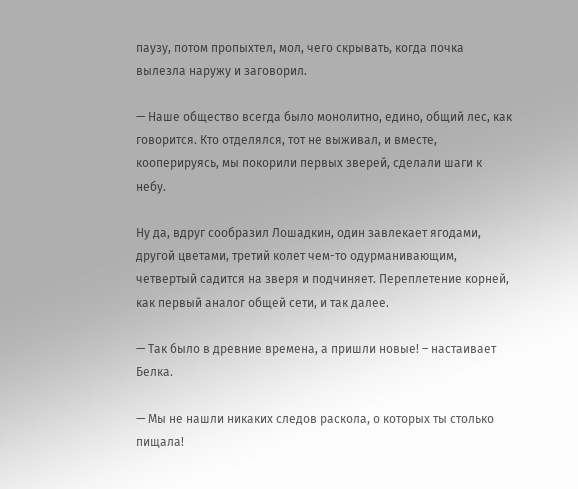паузу, потом пропыхтел, мол, чего скрывать, когда почка вылезла наружу и заговорил.

— Наше общество всегда было монолитно, едино, общий лес, как говорится. Кто отделялся, тот не выживал, и вместе, кооперируясь, мы покорили первых зверей, сделали шаги к небу.

Ну да, вдруг сообразил Лошадкин, один завлекает ягодами, другой цветами, третий колет чем-то одурманивающим, четвертый садится на зверя и подчиняет. Переплетение корней, как первый аналог общей сети, и так далее.

— Так было в древние времена, а пришли новые! – настаивает Белка.

— Мы не нашли никаких следов раскола, о которых ты столько пищала!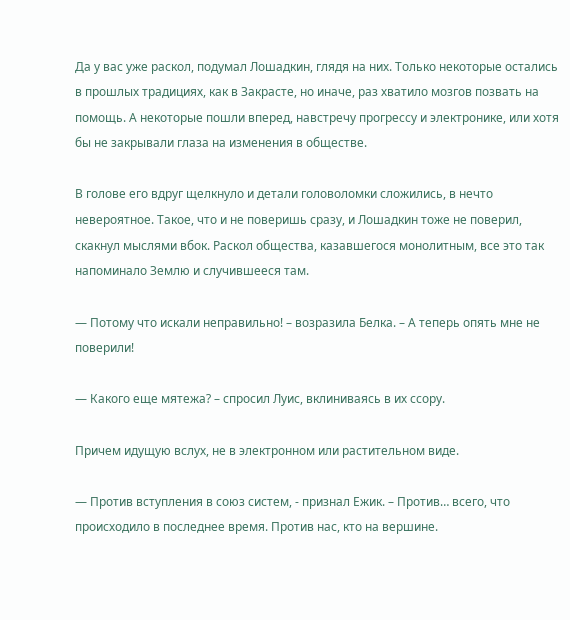Да у вас уже раскол, подумал Лошадкин, глядя на них. Только некоторые остались в прошлых традициях, как в Закрасте, но иначе, раз хватило мозгов позвать на помощь. А некоторые пошли вперед, навстречу прогрессу и электронике, или хотя бы не закрывали глаза на изменения в обществе.

В голове его вдруг щелкнуло и детали головоломки сложились, в нечто невероятное. Такое, что и не поверишь сразу, и Лошадкин тоже не поверил, скакнул мыслями вбок. Раскол общества, казавшегося монолитным, все это так напоминало Землю и случившееся там.

— Потому что искали неправильно! – возразила Белка. – А теперь опять мне не поверили!

— Какого еще мятежа? – спросил Луис, вклиниваясь в их ссору.

Причем идущую вслух, не в электронном или растительном виде.

— Против вступления в союз систем, - признал Ежик. – Против… всего, что происходило в последнее время. Против нас, кто на вершине.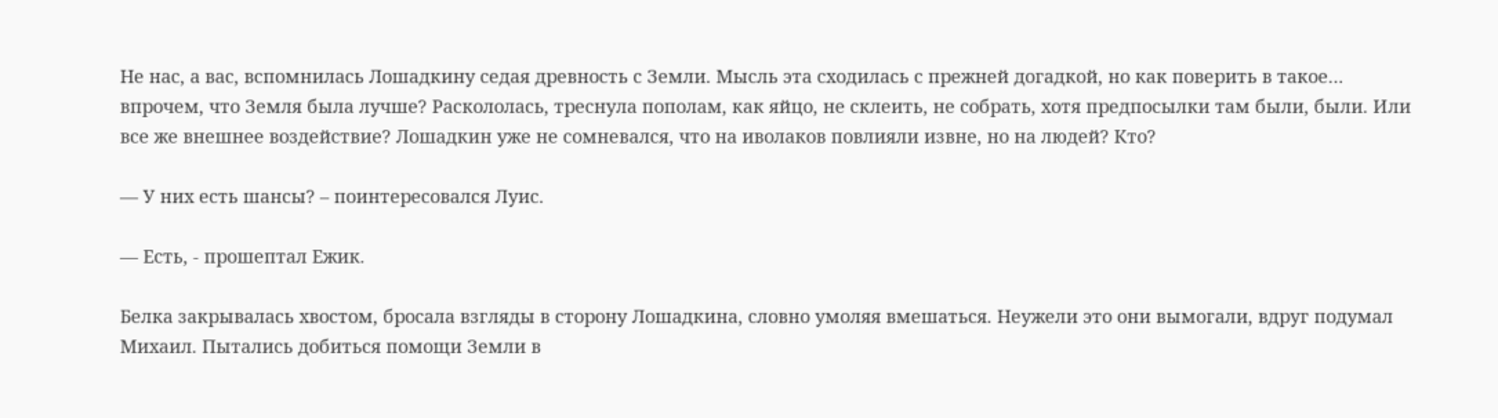Не нас, а вас, вспомнилась Лошадкину седая древность с Земли. Мысль эта сходилась с прежней догадкой, но как поверить в такое… впрочем, что Земля была лучше? Раскололась, треснула пополам, как яйцо, не склеить, не собрать, хотя предпосылки там были, были. Или все же внешнее воздействие? Лошадкин уже не сомневался, что на иволаков повлияли извне, но на людей? Кто?

— У них есть шансы? – поинтересовался Луис.

— Есть, - прошептал Ежик.

Белка закрывалась хвостом, бросала взгляды в сторону Лошадкина, словно умоляя вмешаться. Неужели это они вымогали, вдруг подумал Михаил. Пытались добиться помощи Земли в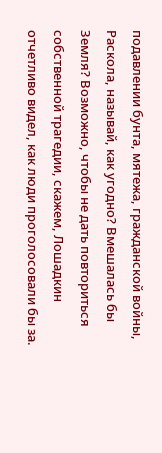подавлении бунта, мятежа, гражданской войны, Раскола, называй, как угодно? Вмешалась бы Земля? Возможно, чтобы не дать повториться собственной трагедии, скажем, Лошадкин отчетливо видел, как люди проголосовали бы за.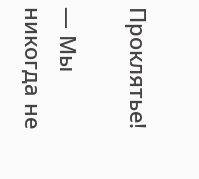Проклятье!

— Мы никогда не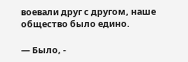воевали друг с другом, наше общество было едино.

— Было, -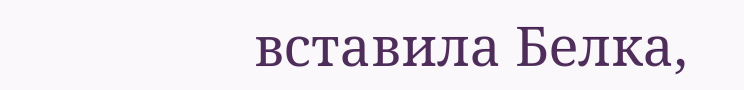вставила Белка,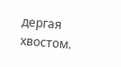дергая хвостом.